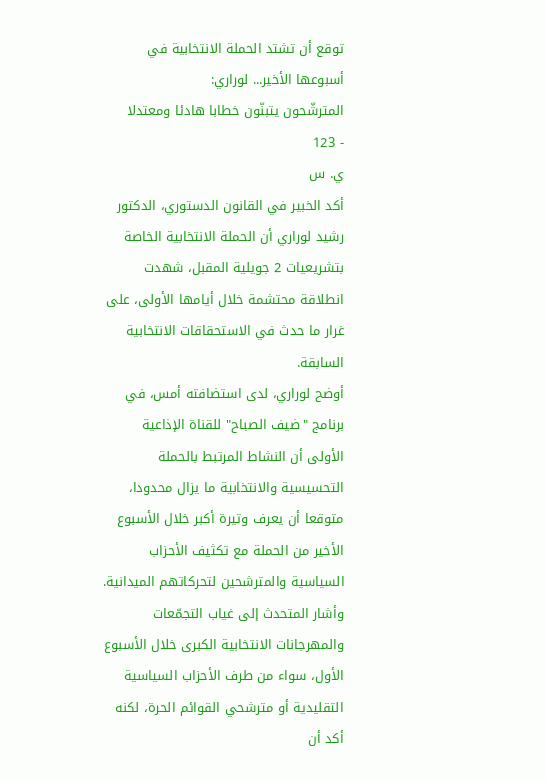توقع أن تشتد الحملة الانتخابية في أسبوعها الأخير... لوراري:
المترشّحون يتبنّون خطابا هادئا ومعتدلا
- 123
ي. س
أكد الخبير في القانون الدستوري، الدكتور رشيد لوراري أن الحملة الانتخابية الخاصة بتشريعيات 2 جويلية المقبل، شهدت انطلاقة محتشمة خلال أيامها الأولى، على غرار ما حدث في الاستحقاقات الانتخابية السابقة.
أوضح لوراري، لدى استضافته أمس، في برنامج "ضيف الصباح" للقناة الإذاعية الأولى أن النشاط المرتبط بالحملة التحسيسية والانتخابية ما يزال محدودا، متوقعا أن يعرف وتيرة أكبر خلال الأسبوع الأخير من الحملة مع تكثيف الأحزاب السياسية والمترشحين لتحركاتهم الميدانية.
وأشار المتحدث إلى غياب التجمّعات والمهرجانات الانتخابية الكبرى خلال الأسبوع الأول، سواء من طرف الأحزاب السياسية التقليدية أو مترشحي القوائم الحرة، لكنه أكد أن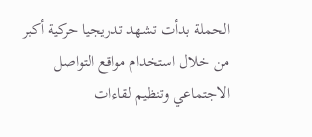الحملة بدأت تشهد تدريجيا حركية أكبر من خلال استخدام مواقع التواصل الاجتماعي وتنظيم لقاءات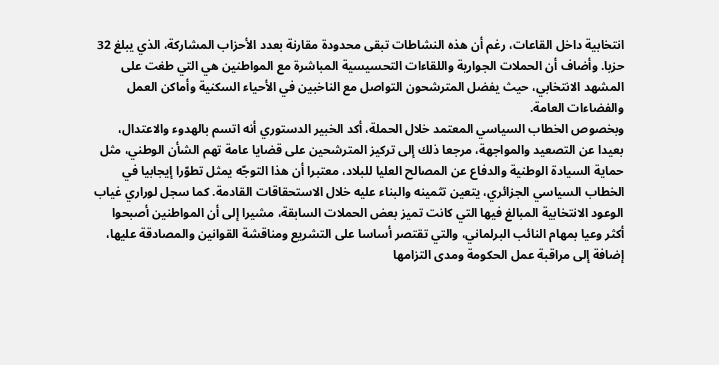انتخابية داخل القاعات، رغم أن هذه النشاطات تبقى محدودة مقارنة بعدد الأحزاب المشاركة، الذي يبلغ 32 حزبا. وأضاف أن الحملات الجوارية واللقاءات التحسيسية المباشرة مع المواطنين هي التي طغت على المشهد الانتخابي، حيث يفضل المترشحون التواصل مع الناخبين في الأحياء السكنية وأماكن العمل والفضاءات العامة.
وبخصوص الخطاب السياسي المعتمد خلال الحملة، أكد الخبير الدستوري أنه اتسم بالهدوء والاعتدال، بعيدا عن التصعيد والمواجهة، مرجعا ذلك إلى تركيز المترشحين على قضايا عامة تهم الشأن الوطني، مثل حماية السيادة الوطنية والدفاع عن المصالح العليا للبلاد، معتبرا أن هذا التوجّه يمثل تطوّرا إيجابيا في الخطاب السياسي الجزائري، يتعين تثمينه والبناء عليه خلال الاستحقاقات القادمة. كما سجل لوراري غياب الوعود الانتخابية المبالغ فيها التي كانت تميز بعض الحملات السابقة، مشيرا إلى أن المواطنين أصبحوا أكثر وعيا بمهام النائب البرلماني، والتي تقتصر أساسا على التشريع ومناقشة القوانين والمصادقة عليها، إضافة إلى مراقبة عمل الحكومة ومدى التزامها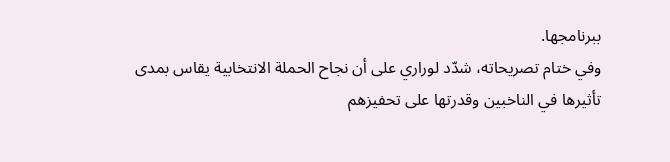ببرنامجها.
وفي ختام تصريحاته، شدّد لوراري على أن نجاح الحملة الانتخابية يقاس بمدى تأثيرها في الناخبين وقدرتها على تحفيزهم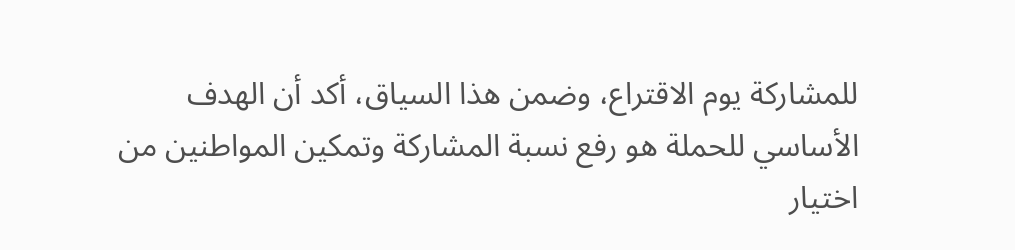للمشاركة يوم الاقتراع، وضمن هذا السياق، أكد أن الهدف الأساسي للحملة هو رفع نسبة المشاركة وتمكين المواطنين من اختيار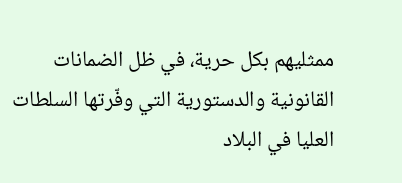ممثليهم بكل حرية، في ظل الضمانات القانونية والدستورية التي وفّرتها السلطات العليا في البلاد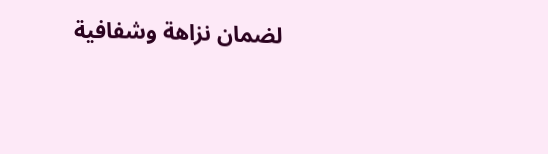لضمان نزاهة وشفافية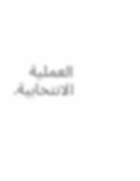العملية الانتخابية.